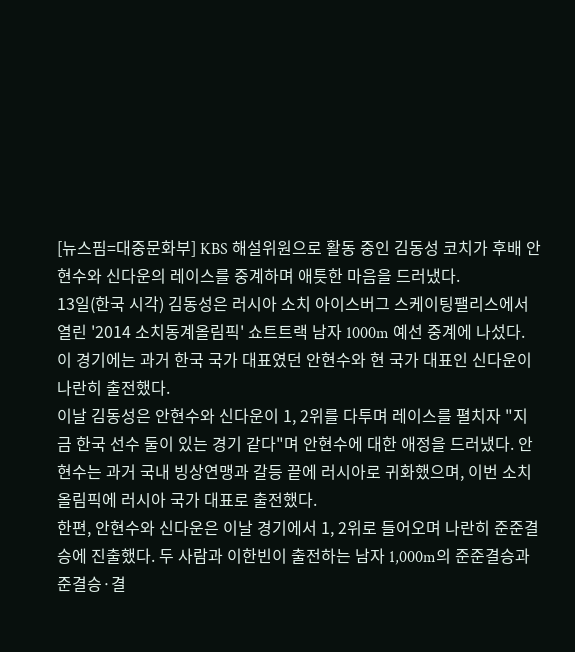[뉴스핌=대중문화부] KBS 해설위원으로 활동 중인 김동성 코치가 후배 안현수와 신다운의 레이스를 중계하며 애틋한 마음을 드러냈다.
13일(한국 시각) 김동성은 러시아 소치 아이스버그 스케이팅팰리스에서 열린 '2014 소치동계올림픽' 쇼트트랙 남자 1000m 예선 중계에 나섰다. 이 경기에는 과거 한국 국가 대표였던 안현수와 현 국가 대표인 신다운이 나란히 출전했다.
이날 김동성은 안현수와 신다운이 1, 2위를 다투며 레이스를 펼치자 "지금 한국 선수 둘이 있는 경기 같다"며 안현수에 대한 애정을 드러냈다. 안현수는 과거 국내 빙상연맹과 갈등 끝에 러시아로 귀화했으며, 이번 소치 올림픽에 러시아 국가 대표로 출전했다.
한편, 안현수와 신다운은 이날 경기에서 1, 2위로 들어오며 나란히 준준결승에 진출했다. 두 사람과 이한빈이 출전하는 남자 1,000m의 준준결승과 준결승·결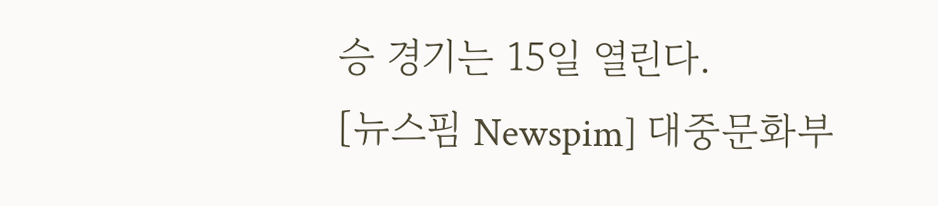승 경기는 15일 열린다.
[뉴스핌 Newspim] 대중문화부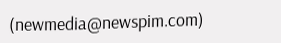(newmedia@newspim.com)